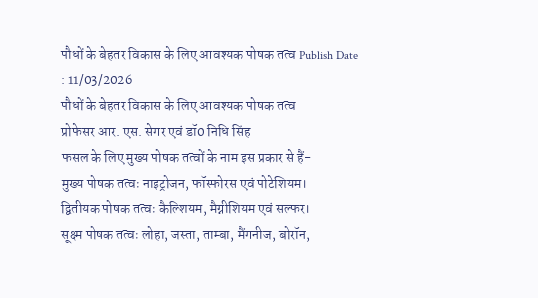पौधों के बेहतर विकास के लिए आवश्यक पोषक तत्व Publish Date : 11/03/2026
पौधों के बेहतर विकास के लिए आवश्यक पोषक तत्व
प्रोफेसर आर. एस. सेगर एवं डॉ0 निधि सिंह
फसल के लिए मुख्य पोषक तत्वों के नाम इस प्रकार से हैं-
मुख्य पोषक तत्वः नाइट्रोजन, फॉस्फोरस एवं पोटेशियम।
द्वितीयक पोषक तत्वः कैल्शियम, मैग्नीशियम एवं सल्फर।
सूक्ष्म पोषक तत्वः लोहा, जस्ता, ताम्बा, मैंगनीज, बोरॉन,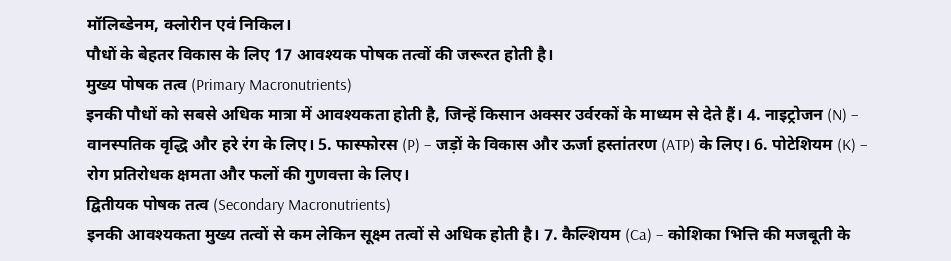मॉलिब्डेनम, क्लोरीन एवं निकिल।
पौधों के बेहतर विकास के लिए 17 आवश्यक पोषक तत्वों की जरूरत होती है।
मुख्य पोषक तत्व (Primary Macronutrients)
इनकी पौधों को सबसे अधिक मात्रा में आवश्यकता होती है, जिन्हें किसान अक्सर उर्वरकों के माध्यम से देते हैं। 4. नाइट्रोजन (N) – वानस्पतिक वृद्धि और हरे रंग के लिए। 5. फास्फोरस (P) – जड़ों के विकास और ऊर्जा हस्तांतरण (ATP) के लिए। 6. पोटेशियम (K) – रोग प्रतिरोधक क्षमता और फलों की गुणवत्ता के लिए।
द्वितीयक पोषक तत्व (Secondary Macronutrients)
इनकी आवश्यकता मुख्य तत्वों से कम लेकिन सूक्ष्म तत्वों से अधिक होती है। 7. कैल्शियम (Ca) – कोशिका भित्ति की मजबूती के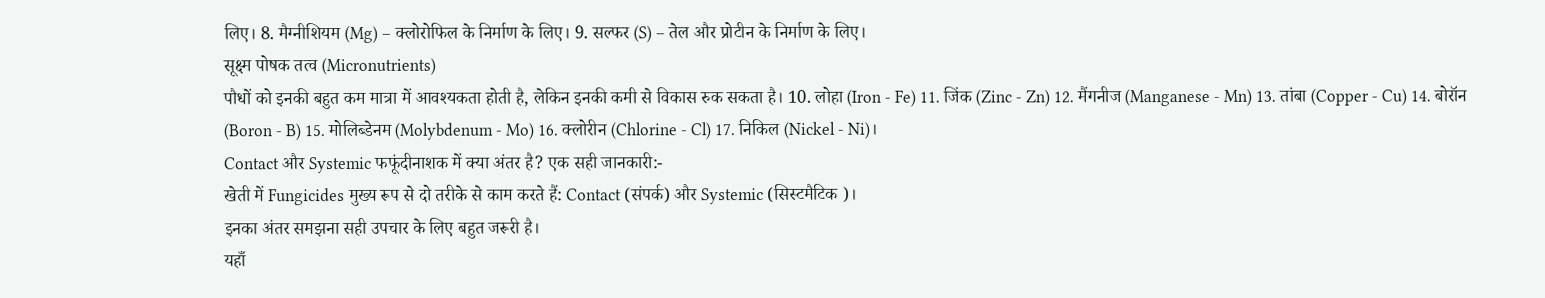लिए। 8. मैग्नीशियम (Mg) – क्लोरोफिल के निर्माण के लिए। 9. सल्फर (S) – तेल और प्रोटीन के निर्माण के लिए।
सूक्ष्म पोषक तत्व (Micronutrients)
पौधों को इनकी बहुत कम मात्रा में आवश्यकता होती है, लेकिन इनकी कमी से विकास रुक सकता है। 10. लोहा (Iron - Fe) 11. जिंक (Zinc - Zn) 12. मैंगनीज (Manganese - Mn) 13. तांबा (Copper - Cu) 14. बोरॉन (Boron - B) 15. मोलिब्डेनम (Molybdenum - Mo) 16. क्लोरीन (Chlorine - Cl) 17. निकिल (Nickel - Ni)।
Contact और Systemic फफूंदीनाशक में क्या अंतर है? एक सही जानकारी:-
खेती में Fungicides मुख्य रूप से दो तरीके से काम करते हैं: Contact (संपर्क) और Systemic (सिस्टमैटिक )।
इनका अंतर समझना सही उपचार के लिए बहुत जरूरी है।
यहाँ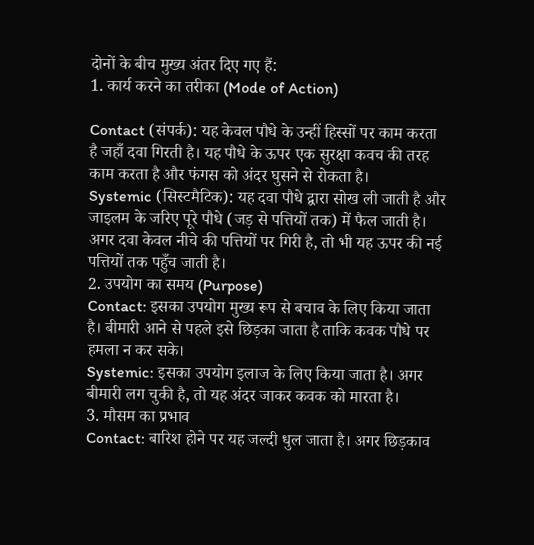दोनों के बीच मुख्य अंतर दिए गए हैं:
1. कार्य करने का तरीका (Mode of Action)

Contact (संपर्क): यह केवल पौधे के उन्हीं हिस्सों पर काम करता है जहाँ दवा गिरती है। यह पौधे के ऊपर एक सुरक्षा कवच की तरह काम करता है और फंगस को अंदर घुसने से रोकता है।
Systemic (सिस्टमैटिक): यह दवा पौधे द्वारा सोख ली जाती है और जाइलम के जरिए पूरे पौधे (जड़ से पत्तियों तक) में फैल जाती है। अगर दवा केवल नीचे की पत्तियों पर गिरी है, तो भी यह ऊपर की नई पत्तियों तक पहुँच जाती है।
2. उपयोग का समय (Purpose)
Contact: इसका उपयोग मुख्य रूप से बचाव के लिए किया जाता है। बीमारी आने से पहले इसे छिड़का जाता है ताकि कवक पौधे पर हमला न कर सके।
Systemic: इसका उपयोग इलाज के लिए किया जाता है। अगर बीमारी लग चुकी है, तो यह अंदर जाकर कवक को मारता है।
3. मौसम का प्रभाव
Contact: बारिश होने पर यह जल्दी धुल जाता है। अगर छिड़काव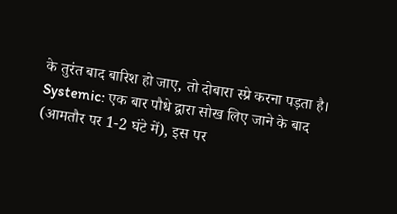के तुरंत बाद बारिश हो जाए, तो दोबारा स्प्रे करना पड़ता है।
Systemic: एक बार पौधे द्वारा सोख लिए जाने के बाद (आमतौर पर 1-2 घंटे में), इस पर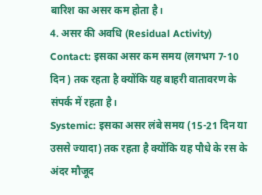बारिश का असर कम होता है।
4. असर की अवधि (Residual Activity)
Contact: इसका असर कम समय (लगभग 7-10 दिन) तक रहता है क्योंकि यह बाहरी वातावरण के संपर्क में रहता है।
Systemic: इसका असर लंबे समय (15-21 दिन या उससे ज्यादा) तक रहता है क्योंकि यह पौधे के रस के अंदर मौजूद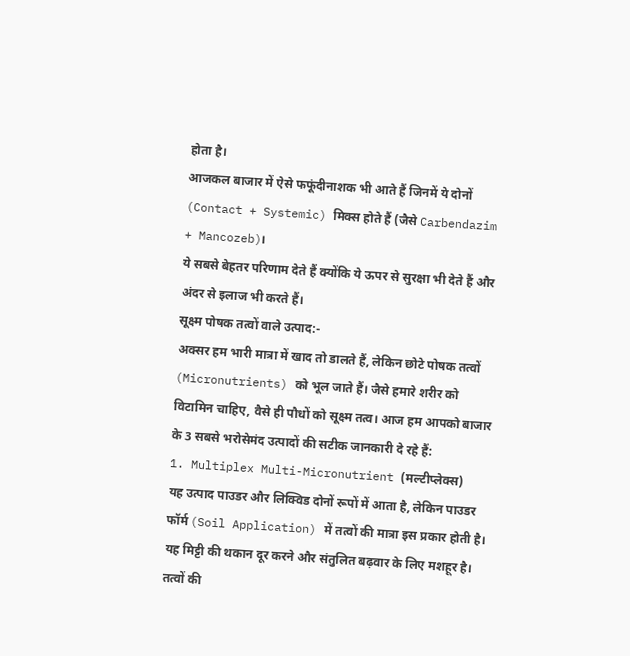होता है।
आजकल बाजार में ऐसे फफूंदीनाशक भी आते हैं जिनमें ये दोनों (Contact + Systemic) मिक्स होते हैं (जैसे Carbendazim + Mancozeb)।
ये सबसे बेहतर परिणाम देते हैं क्योंकि ये ऊपर से सुरक्षा भी देते हैं और अंदर से इलाज भी करते हैं।
सूक्ष्म पोषक तत्वों वाले उत्पाद:-
अक्सर हम भारी मात्रा में खाद तो डालते हैं, लेकिन छोटे पोषक तत्वों (Micronutrients) को भूल जाते हैं। जैसे हमारे शरीर को विटामिन चाहिए, वैसे ही पौधों को सूक्ष्म तत्व। आज हम आपको बाजार के 3 सबसे भरोसेमंद उत्पादों की सटीक जानकारी दे रहे हैं:
1. Multiplex Multi-Micronutrient (मल्टीप्लेक्स)
यह उत्पाद पाउडर और लिक्विड दोनों रूपों में आता है, लेकिन पाउडर फॉर्म (Soil Application) में तत्वों की मात्रा इस प्रकार होती है। यह मिट्टी की थकान दूर करने और संतुलित बढ़वार के लिए मशहूर है।
तत्वों की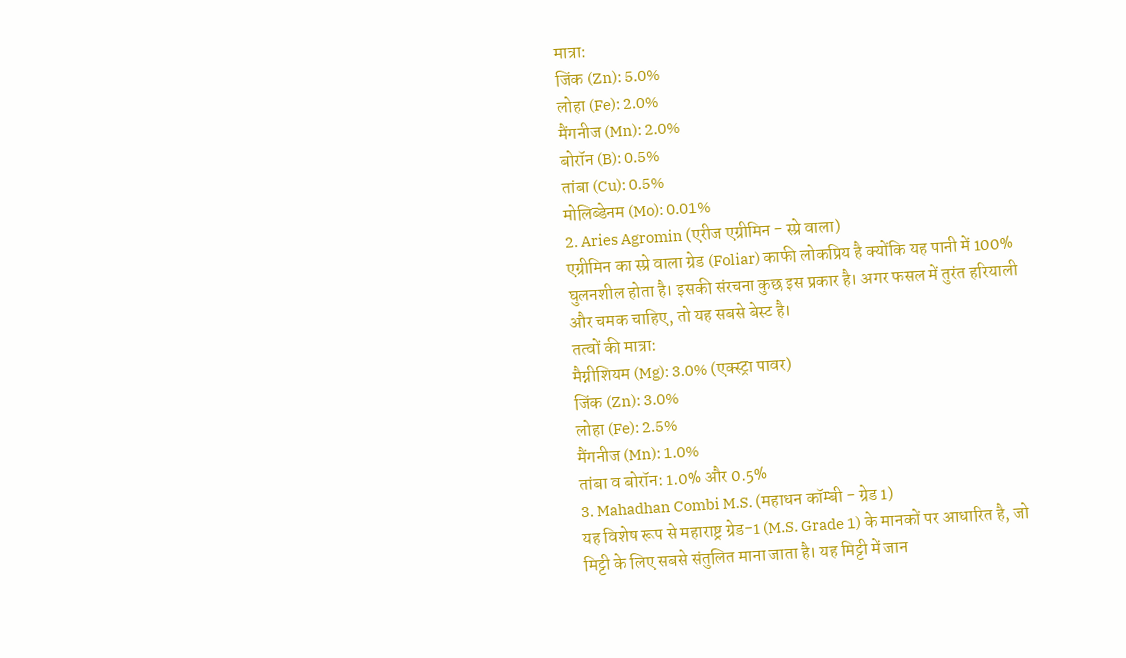मात्रा:
जिंक (Zn): 5.0%
लोहा (Fe): 2.0%
मैंगनीज (Mn): 2.0%
बोरॉन (B): 0.5%
तांबा (Cu): 0.5%
मोलिब्डेनम (Mo): 0.01%
2. Aries Agromin (एरीज एग्रीमिन - स्प्रे वाला)
एग्रीमिन का स्प्रे वाला ग्रेड (Foliar) काफी लोकप्रिय है क्योंकि यह पानी में 100% घुलनशील होता है। इसकी संरचना कुछ इस प्रकार है। अगर फसल में तुरंत हरियाली और चमक चाहिए, तो यह सबसे बेस्ट है।
तत्वों की मात्रा:
मैग्नीशियम (Mg): 3.0% (एक्स्ट्रा पावर)
जिंक (Zn): 3.0%
लोहा (Fe): 2.5%
मैंगनीज (Mn): 1.0%
तांबा व बोरॉन: 1.0% और 0.5%
3. Mahadhan Combi M.S. (महाधन कॉम्बी - ग्रेड 1)
यह विशेष रूप से महाराष्ट्र ग्रेड-1 (M.S. Grade 1) के मानकों पर आधारित है, जो मिट्टी के लिए सबसे संतुलित माना जाता है। यह मिट्टी में जान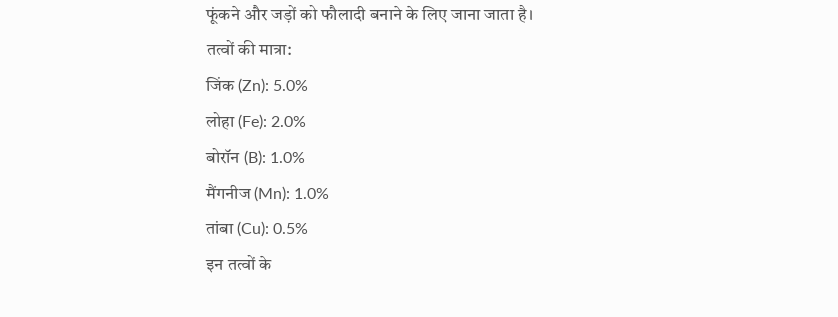फूंकने और जड़ों को फौलादी बनाने के लिए जाना जाता है।
तत्वों की मात्रा:
जिंक (Zn): 5.0%
लोहा (Fe): 2.0%
बोरॉन (B): 1.0%
मैंगनीज (Mn): 1.0%
तांबा (Cu): 0.5%
इन तत्वों के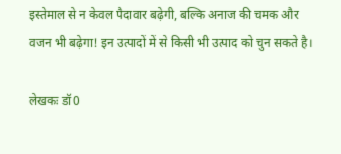इस्तेमाल से न केवल पैदावार बढ़ेगी, बल्कि अनाज की चमक और वजन भी बढ़ेगा! इन उत्पादों में से किसी भी उत्पाद को चुन सकते है।

लेखकः डॉ0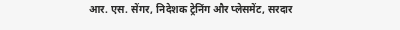आर. एस. सेंगर, निदेशक ट्रेनिंग और प्लेसमेंट, सरदार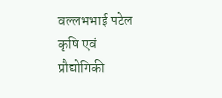वल्लभभाई पटेल कृषि एवं प्रौद्योगिकी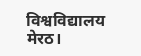विश्वविद्यालय मेरठ।